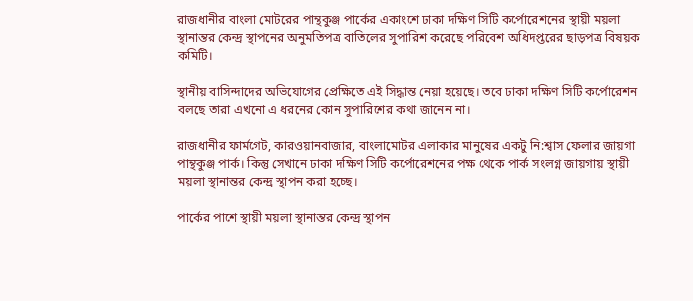রাজধানীর বাংলা মোটরের পান্থকুঞ্জ পার্কের একাংশে ঢাকা দক্ষিণ সিটি কর্পোরেশনের স্থায়ী ময়লা স্থানান্তর কেন্দ্র স্থাপনের অনুমতিপত্র বাতিলের সুপারিশ করেছে পরিবেশ অধিদপ্তরের ছাড়পত্র বিষয়ক কমিটি।

স্থানীয় বাসিন্দাদের অভিযোগের প্রেক্ষিতে এই সিদ্ধান্ত নেয়া হয়েছে। তবে ঢাকা দক্ষিণ সিটি কর্পোরেশন বলছে তারা এখনো এ ধরনের কোন সুপারিশের কথা জানেন না।

রাজধানীর ফার্মগেট, কারওয়ানবাজার, বাংলামোটর এলাকার মানুষের একটু নি:শ্বাস ফেলার জায়গা পান্থকুঞ্জ পার্ক। কিন্তু সেখানে ঢাকা দক্ষিণ সিটি কর্পোরেশনের পক্ষ থেকে পার্ক সংলগ্ন জায়গায় স্থায়ী ময়লা স্থানান্তর কেন্দ্র স্থাপন করা হচ্ছে।

পার্কের পাশে স্থায়ী ময়লা স্থানান্তর কেন্দ্র স্থাপন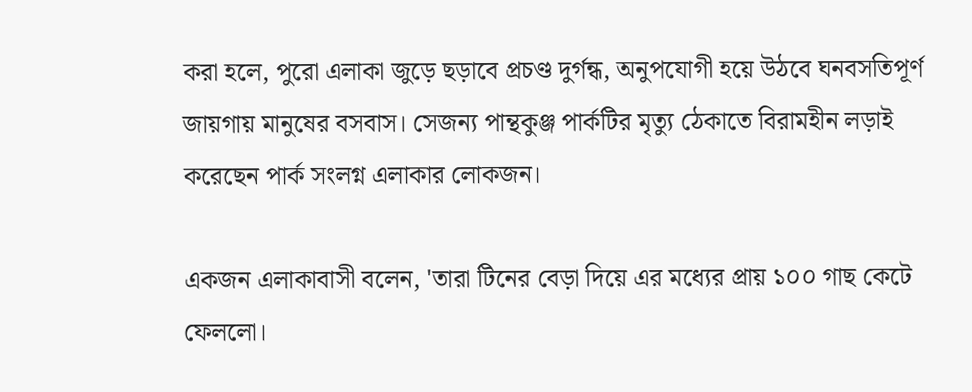করা হলে, পুরো এলাকা জুড়ে ছড়াবে প্রচণ্ড দুর্গন্ধ, অনুপযোগী হয়ে উঠবে ঘনবসতিপূর্ণ জায়গায় মানুষের বসবাস। সেজন্য পান্থকুঞ্জ পার্কটির মৃত্যু ঠেকাতে বিরামহীন লড়াই করেছেন পার্ক সংলগ্ন এলাকার লোকজন।

একজন এলাকাবাসী বলেন, 'তারা টিনের বেড়া দিয়ে এর মধ্যের প্রায় ১০০ গাছ কেটে ফেললো।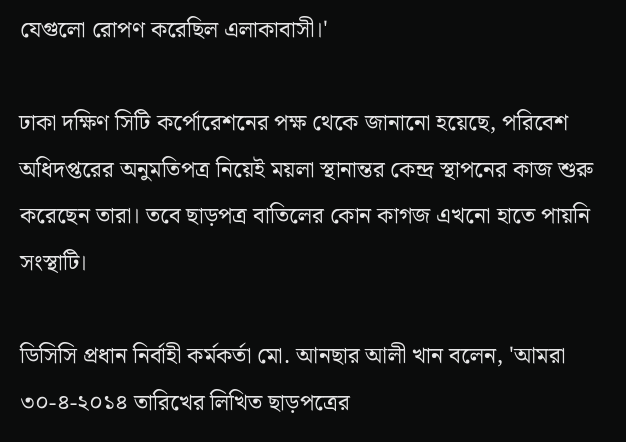যেগুলো রোপণ করেছিল এলাকাবাসী।'

ঢাকা দক্ষিণ সিটি কর্পোরেশনের পক্ষ থেকে জানানো হয়েছে, পরিবেশ অধিদপ্তরের অনুমতিপত্র নিয়েই ময়লা স্থানান্তর কেন্দ্র স্থাপনের কাজ শুরু করেছেন তারা। তবে ছাড়পত্র বাতিলের কোন কাগজ এখনো হাতে পায়নি সংস্থাটি।

ডিসিসি প্রধান নির্বাহী কর্মকর্তা মো. আনছার আলী খান বলেন, 'আমরা ৩০-৪-২০১৪ তারিখের লিখিত ছাড়পত্রের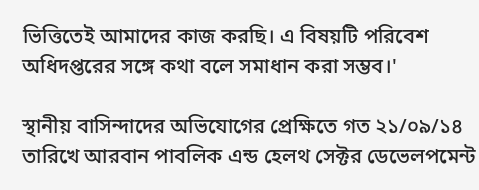ভিত্তিতেই আমাদের কাজ করছি। এ বিষয়টি পরিবেশ অধিদপ্তরের সঙ্গে কথা বলে সমাধান করা সম্ভব।'

স্থানীয় বাসিন্দাদের অভিযোগের প্রেক্ষিতে গত ২১/০৯/১৪ তারিখে আরবান পাবলিক এন্ড হেলথ সেক্টর ডেভেলপমেন্ট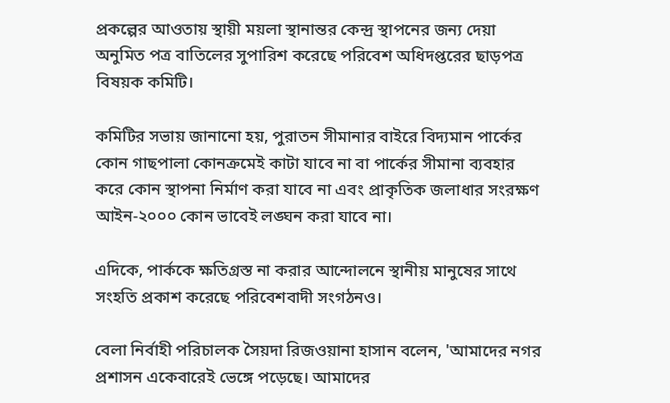প্রকল্পের আওতায় স্থায়ী ময়লা স্থানান্তর কেন্দ্র স্থাপনের জন্য দেয়া অনুমিত পত্র বাতিলের সুপারিশ করেছে পরিবেশ অধিদপ্তরের ছাড়পত্র বিষয়ক কমিটি।

কমিটির সভায় জানানো হয়, পুরাতন সীমানার বাইরে বিদ্যমান পার্কের কোন গাছপালা কোনক্রমেই কাটা যাবে না বা পার্কের সীমানা ব্যবহার করে কোন স্থাপনা নির্মাণ করা যাবে না এবং প্রাকৃতিক জলাধার সংরক্ষণ আইন-২০০০ কোন ভাবেই লঙ্ঘন করা যাবে না।

এদিকে, পার্ককে ক্ষতিগ্রস্ত না করার আন্দোলনে স্থানীয় মানুষের সাথে সংহতি প্রকাশ করেছে পরিবেশবাদী সংগঠনও।

বেলা নির্বাহী পরিচালক সৈয়দা রিজওয়ানা হাসান বলেন, 'আমাদের নগর প্রশাসন একেবারেই ভেঙ্গে পড়েছে। আমাদের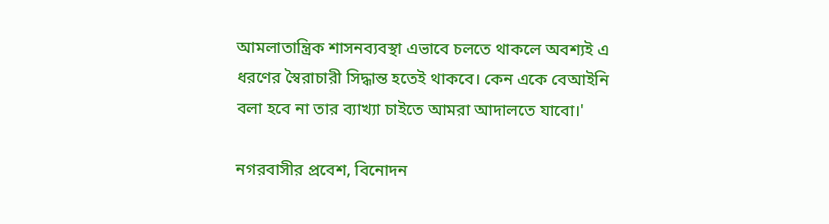আমলাতান্ত্রিক শাসনব্যবস্থা এভাবে চলতে থাকলে অবশ্যই এ ধরণের স্বৈরাচারী সিদ্ধান্ত হতেই থাকবে। কেন একে বেআইনি বলা হবে না তার ব্যাখ্যা চাইতে আমরা আদালতে যাবো।'

নগরবাসীর প্রবেশ, বিনোদন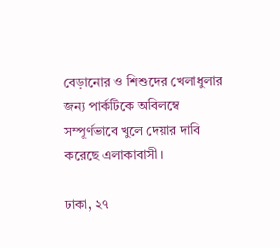বেড়ানোর ও শিশুদের খেলাধুলার জন্য পার্কটিকে অবিলম্বে সম্পূর্ণভাবে খুলে দেয়ার দাবি করেছে এলাকাবাসী।

ঢাকা, ২৭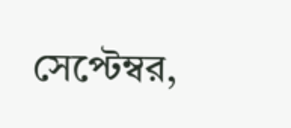সেপ্টেম্বর,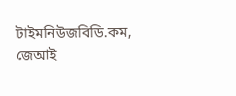টাইমনিউজবিডি.কম, জেআই